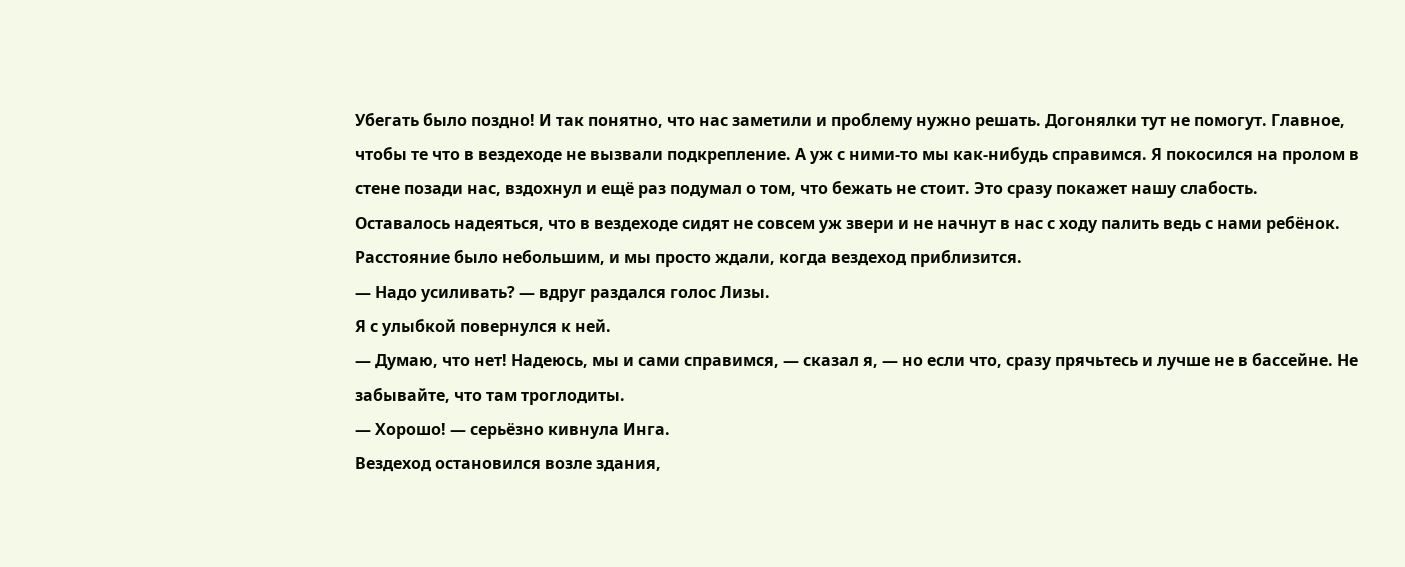Убегать было поздно! И так понятно, что нас заметили и проблему нужно решать. Догонялки тут не помогут. Главное, чтобы те что в вездеходе не вызвали подкрепление. А уж с ними-то мы как-нибудь справимся. Я покосился на пролом в стене позади нас, вздохнул и ещё раз подумал о том, что бежать не стоит. Это сразу покажет нашу слабость.
Оставалось надеяться, что в вездеходе сидят не совсем уж звери и не начнут в нас с ходу палить ведь с нами ребёнок.
Расстояние было небольшим, и мы просто ждали, когда вездеход приблизится.
— Надо усиливать? — вдруг раздался голос Лизы.
Я с улыбкой повернулся к ней.
— Думаю, что нет! Надеюсь, мы и сами справимся, — сказал я, — но если что, сразу прячьтесь и лучше не в бассейне. Не забывайте, что там троглодиты.
— Хорошо! — серьёзно кивнула Инга.
Вездеход остановился возле здания,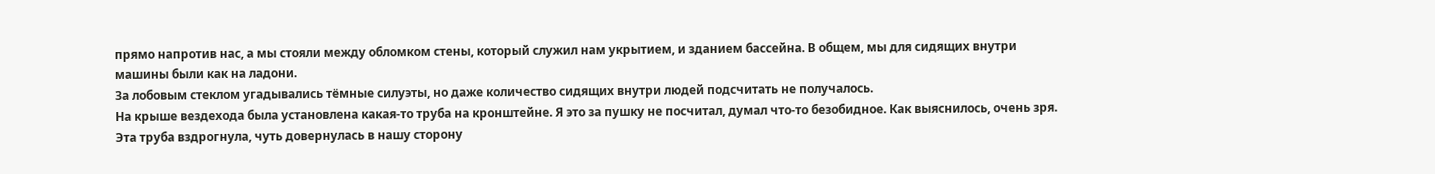прямо напротив нас, а мы стояли между обломком стены, который служил нам укрытием, и зданием бассейна. В общем, мы для сидящих внутри машины были как на ладони.
За лобовым стеклом угадывались тёмные силуэты, но даже количество сидящих внутри людей подсчитать не получалось.
На крыше вездехода была установлена какая-то труба на кронштейне. Я это за пушку не посчитал, думал что-то безобидное. Как выяснилось, очень зря.
Эта труба вздрогнула, чуть довернулась в нашу сторону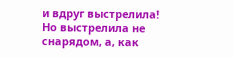и вдруг выстрелила! Но выстрелила не снарядом, а, как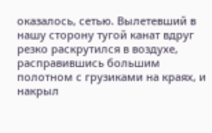оказалось, сетью. Вылетевший в нашу сторону тугой канат вдруг резко раскрутился в воздухе, расправившись большим полотном с грузиками на краях, и накрыл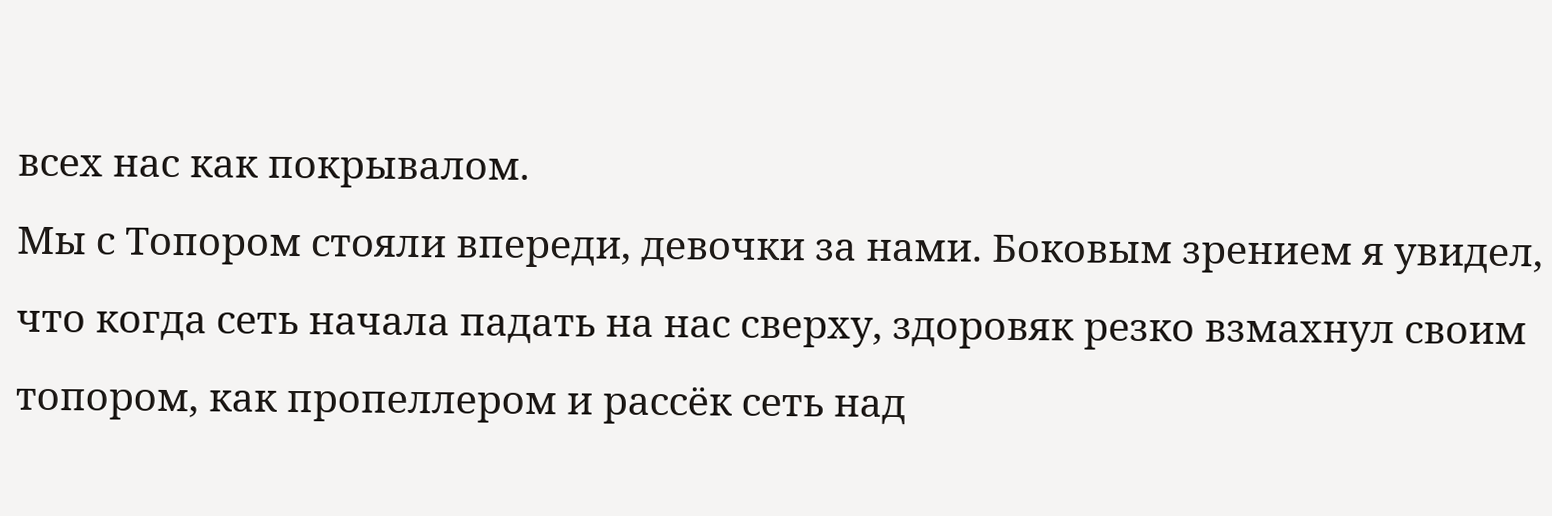всех нас как покрывалом.
Мы с Топором стояли впереди, девочки за нами. Боковым зрением я увидел, что когда сеть начала падать на нас сверху, здоровяк резко взмахнул своим топором, как пропеллером и рассёк сеть над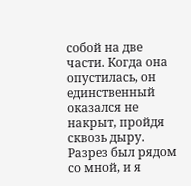собой на две части. Когда она опустилась, он единственный оказался не накрыт, пройдя сквозь дыру.
Разрез был рядом со мной, и я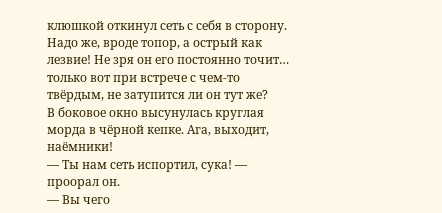клюшкой откинул сеть с себя в сторону.
Надо же, вроде топор, а острый как лезвие! Не зря он его постоянно точит… только вот при встрече с чем-то твёрдым, не затупится ли он тут же?
В боковое окно высунулась круглая морда в чёрной кепке. Ага, выходит, наёмники!
— Ты нам сеть испортил, сука! — проорал он.
— Вы чего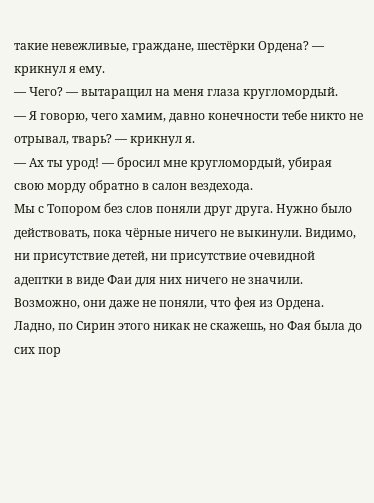такие невежливые, граждане, шестёрки Ордена? — крикнул я ему.
— Чего? — вытаращил на меня глаза кругломордый.
— Я говорю, чего хамим, давно конечности тебе никто не отрывал, тварь? — крикнул я.
— Ах ты урод! — бросил мне кругломордый, убирая свою морду обратно в салон вездехода.
Мы с Топором без слов поняли друг друга. Нужно было действовать, пока чёрные ничего не выкинули. Видимо, ни присутствие детей, ни присутствие очевидной адептки в виде Фаи для них ничего не значили. Возможно, они даже не поняли, что фея из Ордена. Ладно, по Сирин этого никак не скажешь, но Фая была до сих пор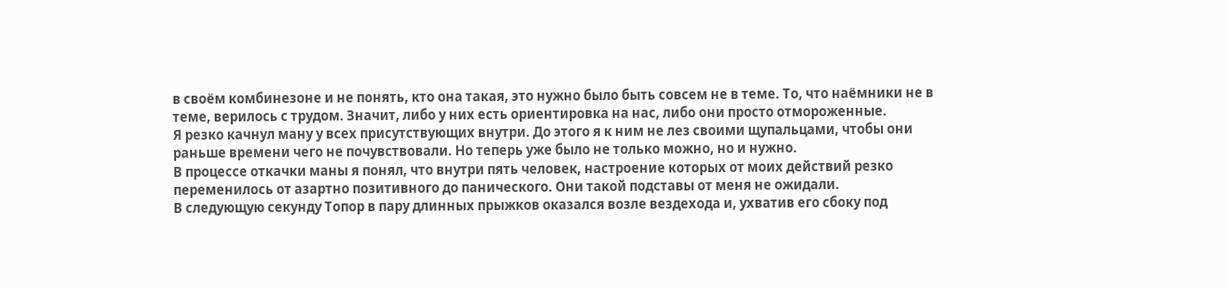в своём комбинезоне и не понять, кто она такая, это нужно было быть совсем не в теме. То, что наёмники не в теме, верилось с трудом. Значит, либо у них есть ориентировка на нас, либо они просто отмороженные.
Я резко качнул ману у всех присутствующих внутри. До этого я к ним не лез своими щупальцами, чтобы они раньше времени чего не почувствовали. Но теперь уже было не только можно, но и нужно.
В процессе откачки маны я понял, что внутри пять человек, настроение которых от моих действий резко переменилось от азартно позитивного до панического. Они такой подставы от меня не ожидали.
В следующую секунду Топор в пару длинных прыжков оказался возле вездехода и, ухватив его сбоку под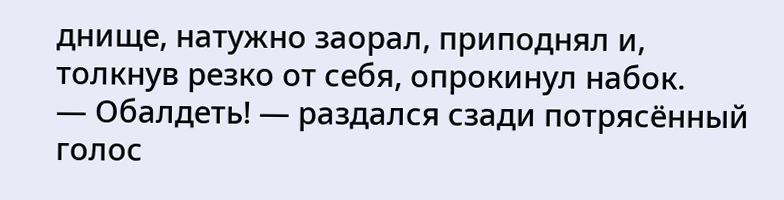днище, натужно заорал, приподнял и, толкнув резко от себя, опрокинул набок.
— Обалдеть! — раздался сзади потрясённый голос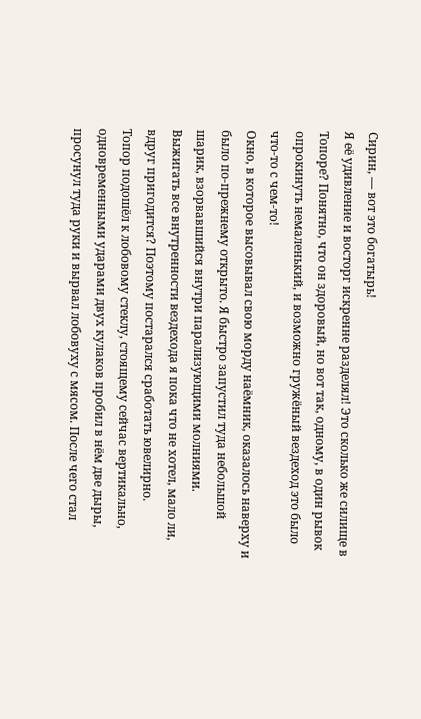Сирин, — вот это богатырь!
Я её удивление и восторг искренне разделял! Это сколько же силище в Топоре? Понятно, что он здоровый, но вот так, одному, в один рывок опрокинуть немаленький, и возможно гружёный вездеход это было что-то с чем-то!
Окно, в которое высовывал свою морду наёмник, оказалось наверху и было по-прежнему открыто. Я быстро запустил туда небольшой шарик, взорвавшийся внутри парализующими молниями.
Выжигать все внутренности вездехода я пока что не хотел, мало ли, вдруг пригодится? Поэтому постарался сработать ювелирно.
Топор подошёл к лобовому стеклу, стоящему сейчас вертикально, одновременными ударами двух кулаков пробил в нём две дыры, просунул туда руки и вырвал лобовуху с мясом. После чего стал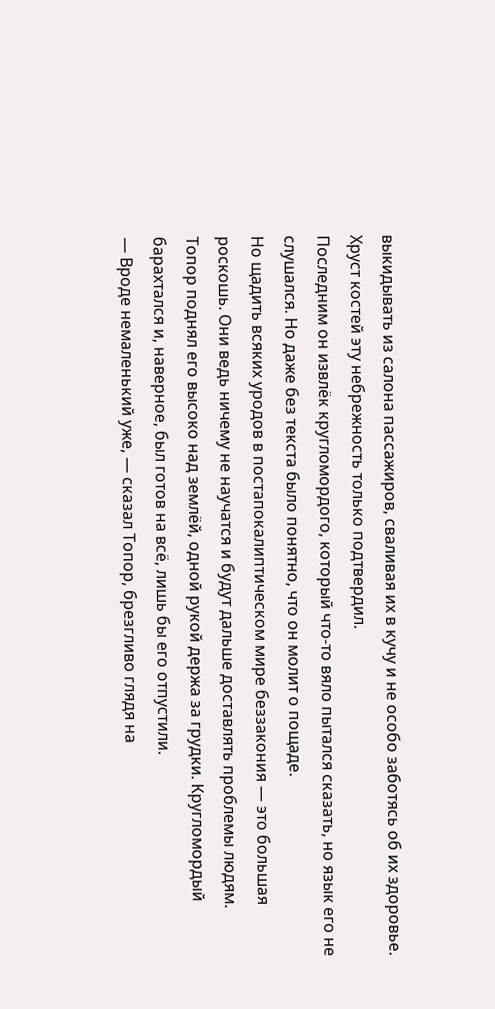выкидывать из салона пассажиров, сваливая их в кучу и не особо заботясь об их здоровье. Хруст костей эту небрежность только подтвердил.
Последним он извлёк кругломордого, который что-то вяло пытался сказать, но язык его не слушался. Но даже без текста было понятно, что он молит о пощаде.
Но щадить всяких уродов в постапокалиптическом мире беззакония — это большая роскошь. Они ведь ничему не научатся и будут дальше доставлять проблемы людям.
Топор поднял его высоко над землёй, одной рукой держа за грудки. Кругломордый барахтался и, наверное, был готов на всё, лишь бы его отпустили.
— Вроде немаленький уже, — сказал Топор, брезгливо глядя на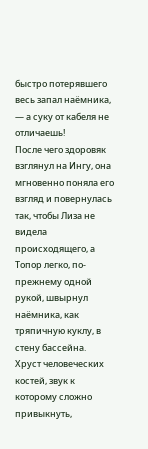быстро потерявшего весь запал наёмника, — а суку от кабеля не отличаешь!
После чего здоровяк взглянул на Ингу, она мгновенно поняла его взгляд и повернулась так, чтобы Лиза не видела происходящего, а Топор легко, по-прежнему одной рукой, швырнул наёмника, как тряпичную куклу, в стену бассейна.
Хруст человеческих костей, звук к которому сложно привыкнуть,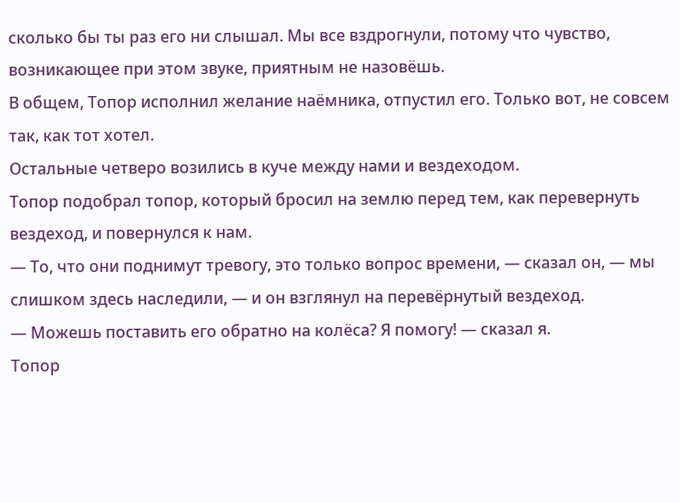сколько бы ты раз его ни слышал. Мы все вздрогнули, потому что чувство, возникающее при этом звуке, приятным не назовёшь.
В общем, Топор исполнил желание наёмника, отпустил его. Только вот, не совсем так, как тот хотел.
Остальные четверо возились в куче между нами и вездеходом.
Топор подобрал топор, который бросил на землю перед тем, как перевернуть вездеход, и повернулся к нам.
— То, что они поднимут тревогу, это только вопрос времени, — сказал он, — мы слишком здесь наследили, — и он взглянул на перевёрнутый вездеход.
— Можешь поставить его обратно на колёса? Я помогу! — сказал я.
Топор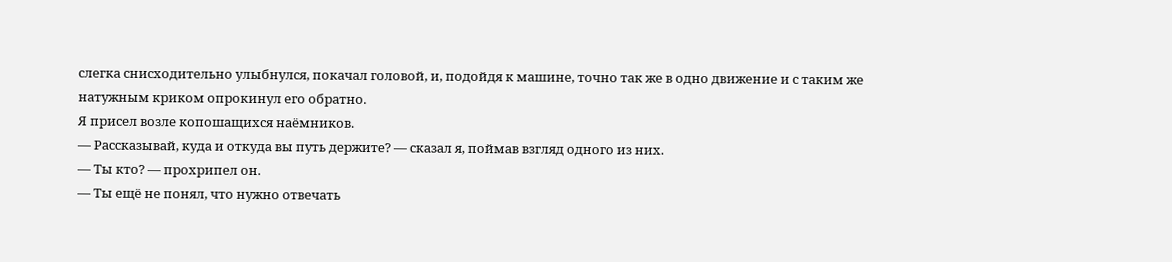слегка снисходительно улыбнулся, покачал головой, и, подойдя к машине, точно так же в одно движение и с таким же натужным криком опрокинул его обратно.
Я присел возле копошащихся наёмников.
— Рассказывай, куда и откуда вы путь держите? — сказал я, поймав взгляд одного из них.
— Ты кто? — прохрипел он.
— Ты ещё не понял, что нужно отвечать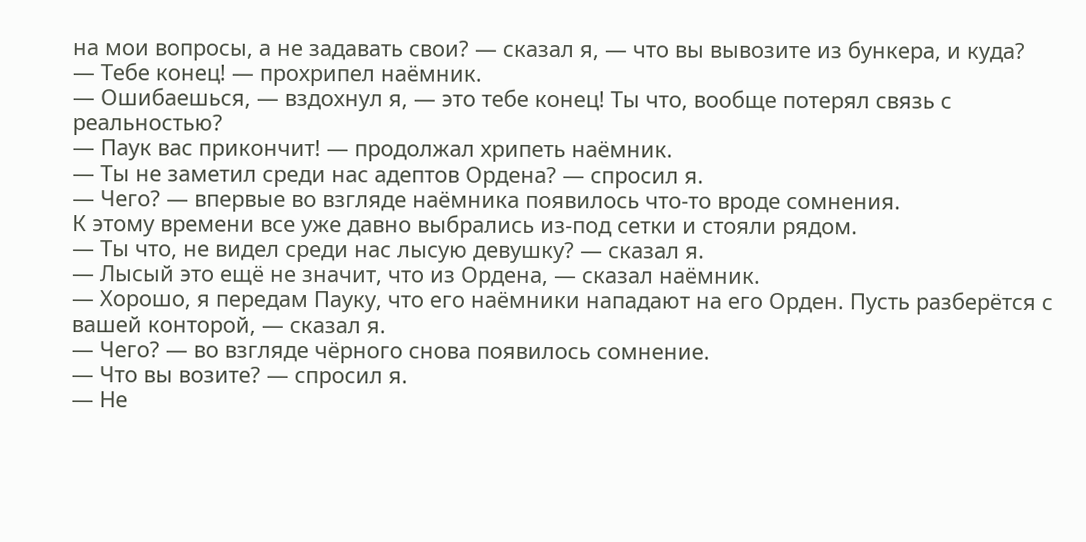на мои вопросы, а не задавать свои? — сказал я, — что вы вывозите из бункера, и куда?
— Тебе конец! — прохрипел наёмник.
— Ошибаешься, — вздохнул я, — это тебе конец! Ты что, вообще потерял связь с реальностью?
— Паук вас прикончит! — продолжал хрипеть наёмник.
— Ты не заметил среди нас адептов Ордена? — спросил я.
— Чего? — впервые во взгляде наёмника появилось что-то вроде сомнения.
К этому времени все уже давно выбрались из-под сетки и стояли рядом.
— Ты что, не видел среди нас лысую девушку? — сказал я.
— Лысый это ещё не значит, что из Ордена, — сказал наёмник.
— Хорошо, я передам Пауку, что его наёмники нападают на его Орден. Пусть разберётся с вашей конторой, — сказал я.
— Чего? — во взгляде чёрного снова появилось сомнение.
— Что вы возите? — спросил я.
— Не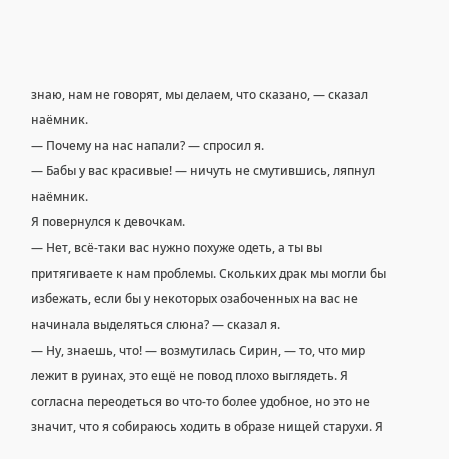знаю, нам не говорят, мы делаем, что сказано, — сказал наёмник.
— Почему на нас напали? — спросил я.
— Бабы у вас красивые! — ничуть не смутившись, ляпнул наёмник.
Я повернулся к девочкам.
— Нет, всё-таки вас нужно похуже одеть, а ты вы притягиваете к нам проблемы. Скольких драк мы могли бы избежать, если бы у некоторых озабоченных на вас не начинала выделяться слюна? — сказал я.
— Ну, знаешь, что! — возмутилась Сирин, — то, что мир лежит в руинах, это ещё не повод плохо выглядеть. Я согласна переодеться во что-то более удобное, но это не значит, что я собираюсь ходить в образе нищей старухи. Я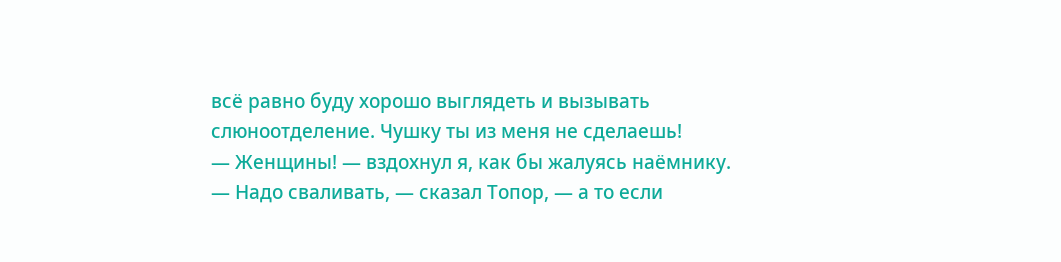всё равно буду хорошо выглядеть и вызывать слюноотделение. Чушку ты из меня не сделаешь!
— Женщины! — вздохнул я, как бы жалуясь наёмнику.
— Надо сваливать, — сказал Топор, — а то если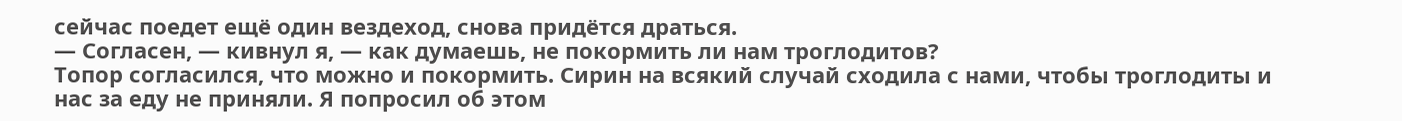сейчас поедет ещё один вездеход, снова придётся драться.
— Согласен, — кивнул я, — как думаешь, не покормить ли нам троглодитов?
Топор согласился, что можно и покормить. Сирин на всякий случай сходила с нами, чтобы троглодиты и нас за еду не приняли. Я попросил об этом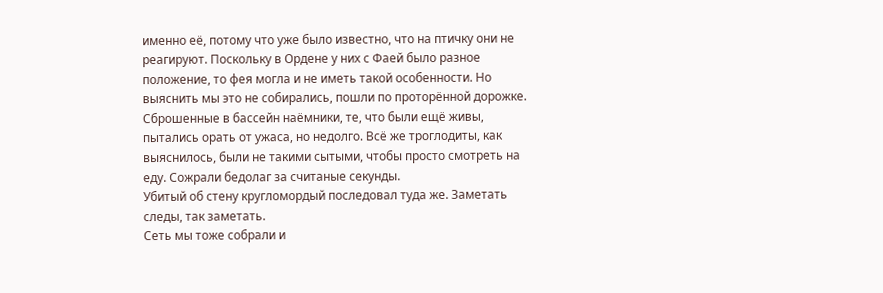именно её, потому что уже было известно, что на птичку они не реагируют. Поскольку в Ордене у них с Фаей было разное положение, то фея могла и не иметь такой особенности. Но выяснить мы это не собирались, пошли по проторённой дорожке.
Сброшенные в бассейн наёмники, те, что были ещё живы, пытались орать от ужаса, но недолго. Всё же троглодиты, как выяснилось, были не такими сытыми, чтобы просто смотреть на еду. Сожрали бедолаг за считаные секунды.
Убитый об стену кругломордый последовал туда же. Заметать следы, так заметать.
Сеть мы тоже собрали и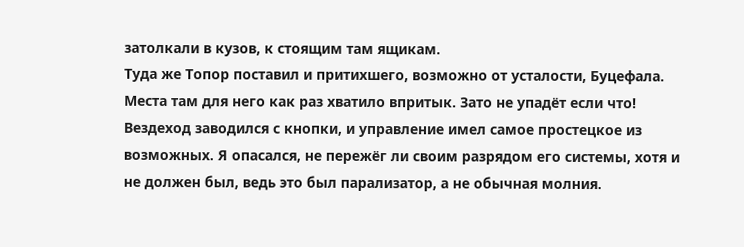затолкали в кузов, к стоящим там ящикам.
Туда же Топор поставил и притихшего, возможно от усталости, Буцефала. Места там для него как раз хватило впритык. Зато не упадёт если что!
Вездеход заводился с кнопки, и управление имел самое простецкое из возможных. Я опасался, не пережёг ли своим разрядом его системы, хотя и не должен был, ведь это был парализатор, а не обычная молния.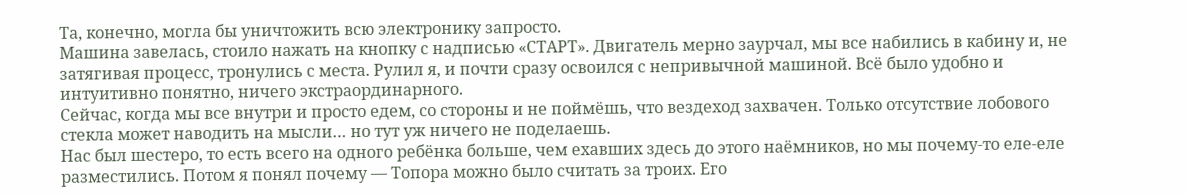Та, конечно, могла бы уничтожить всю электронику запросто.
Машина завелась, стоило нажать на кнопку с надписью «СТАРТ». Двигатель мерно заурчал, мы все набились в кабину и, не затягивая процесс, тронулись с места. Рулил я, и почти сразу освоился с непривычной машиной. Всё было удобно и интуитивно понятно, ничего экстраординарного.
Сейчас, когда мы все внутри и просто едем, со стороны и не поймёшь, что вездеход захвачен. Только отсутствие лобового стекла может наводить на мысли… но тут уж ничего не поделаешь.
Нас был шестеро, то есть всего на одного ребёнка больше, чем ехавших здесь до этого наёмников, но мы почему-то еле-еле разместились. Потом я понял почему — Топора можно было считать за троих. Его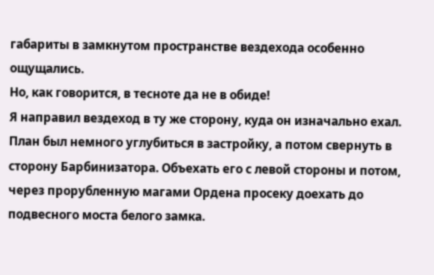габариты в замкнутом пространстве вездехода особенно ощущались.
Но, как говорится, в тесноте да не в обиде!
Я направил вездеход в ту же сторону, куда он изначально ехал. План был немного углубиться в застройку, а потом свернуть в сторону Барбинизатора. Объехать его с левой стороны и потом, через прорубленную магами Ордена просеку доехать до подвесного моста белого замка.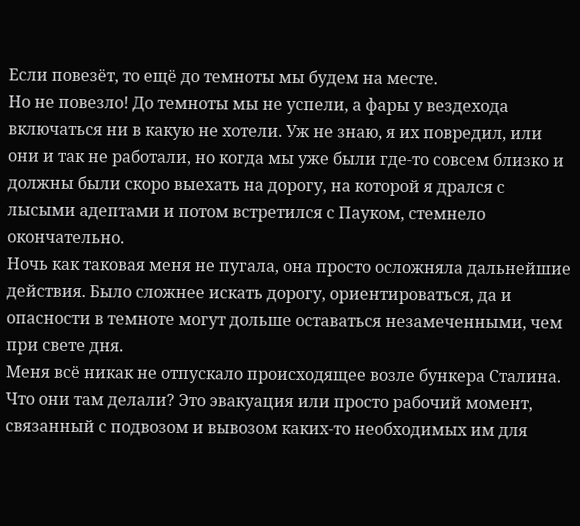Если повезёт, то ещё до темноты мы будем на месте.
Но не повезло! До темноты мы не успели, а фары у вездехода включаться ни в какую не хотели. Уж не знаю, я их повредил, или они и так не работали, но когда мы уже были где-то совсем близко и должны были скоро выехать на дорогу, на которой я дрался с лысыми адептами и потом встретился с Пауком, стемнело окончательно.
Ночь как таковая меня не пугала, она просто осложняла дальнейшие действия. Было сложнее искать дорогу, ориентироваться, да и опасности в темноте могут дольше оставаться незамеченными, чем при свете дня.
Меня всё никак не отпускало происходящее возле бункера Сталина. Что они там делали? Это эвакуация или просто рабочий момент, связанный с подвозом и вывозом каких-то необходимых им для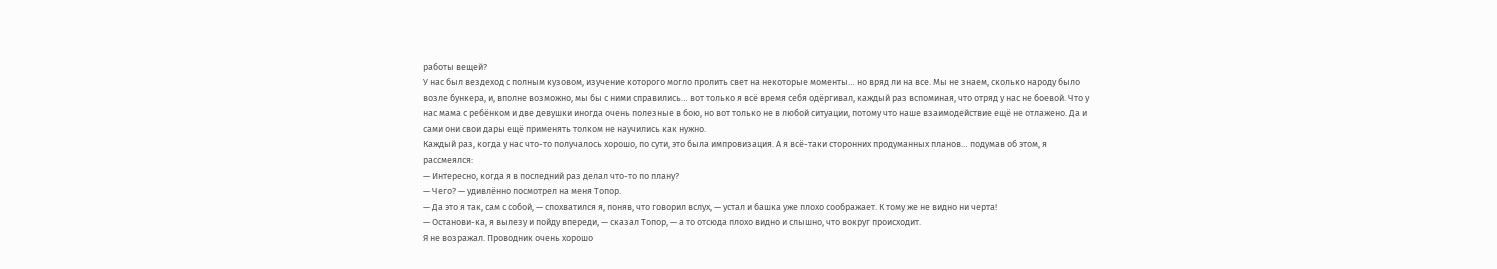работы вещей?
У нас был вездеход с полным кузовом, изучение которого могло пролить свет на некоторые моменты… но вряд ли на все. Мы не знаем, сколько народу было возле бункера, и, вполне возможно, мы бы с ними справились… вот только я всё время себя одёргивал, каждый раз вспоминая, что отряд у нас не боевой. Что у нас мама с ребёнком и две девушки иногда очень полезные в бою, но вот только не в любой ситуации, потому что наше взаимодействие ещё не отлажено. Да и сами они свои дары ещё применять толком не научились как нужно.
Каждый раз, когда у нас что-то получалось хорошо, по сути, это была импровизация. А я всё-таки сторонних продуманных планов… подумав об этом, я рассмеялся:
— Интересно, когда я в последний раз делал что-то по плану?
— Чего? — удивлённо посмотрел на меня Топор.
— Да это я так, сам с собой, — спохватился я, поняв, что говорил вслух, — устал и башка уже плохо соображает. К тому же не видно ни черта!
— Останови-ка, я вылезу и пойду впереди, — сказал Топор, — а то отсюда плохо видно и слышно, что вокруг происходит.
Я не возражал. Проводник очень хорошо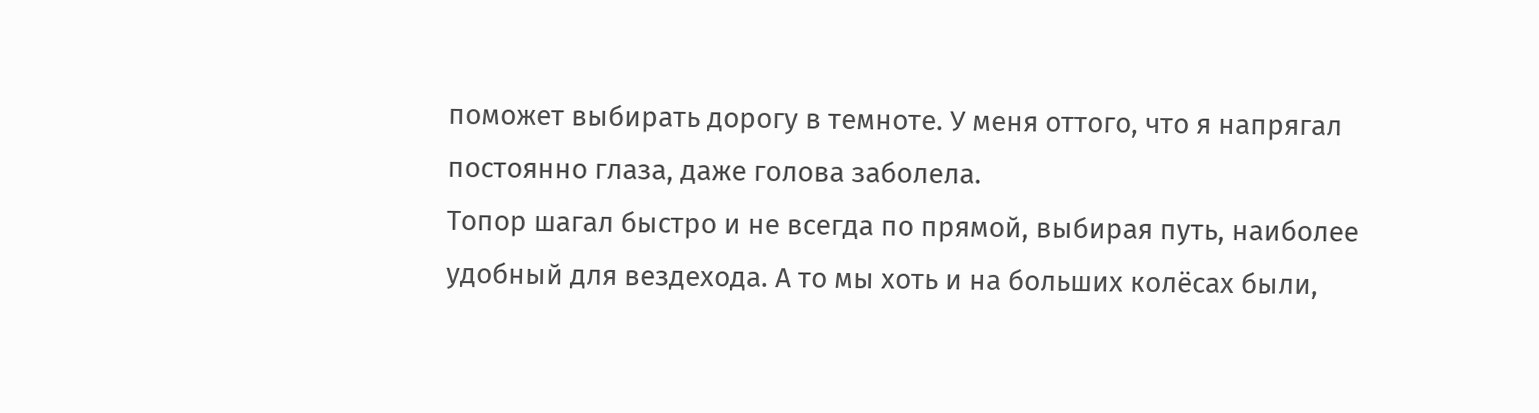поможет выбирать дорогу в темноте. У меня оттого, что я напрягал постоянно глаза, даже голова заболела.
Топор шагал быстро и не всегда по прямой, выбирая путь, наиболее удобный для вездехода. А то мы хоть и на больших колёсах были,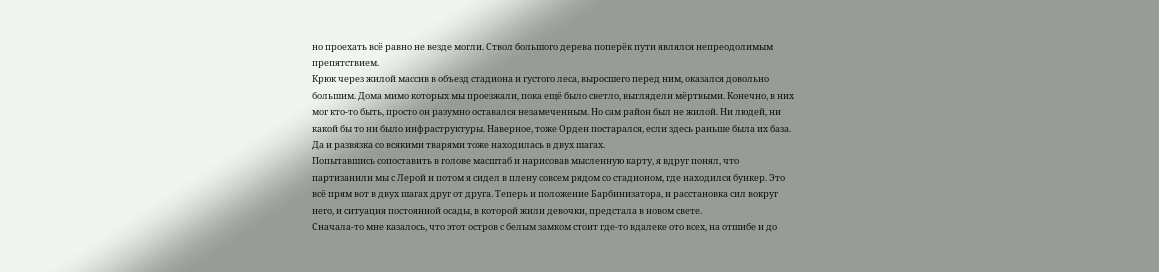но проехать всё равно не везде могли. Ствол большого дерева поперёк пути являлся непреодолимым препятствием.
Крюк через жилой массив в объезд стадиона и густого леса, выросшего перед ним, оказался довольно большим. Дома мимо которых мы проезжали, пока ещё было светло, выглядели мёртвыми. Конечно, в них мог кто-то быть, просто он разумно оставался незамеченным. Но сам район был не жилой. Ни людей, ни какой бы то ни было инфраструктуры. Наверное, тоже Орден постарался, если здесь раньше была их база. Да и развязка со всякими тварями тоже находилась в двух шагах.
Попытавшись сопоставить в голове масштаб и нарисовав мысленную карту, я вдруг понял, что партизанили мы с Лерой и потом я сидел в плену совсем рядом со стадионом, где находился бункер. Это всё прям вот в двух шагах друг от друга. Теперь и положение Барбинизатора, и расстановка сил вокруг него, и ситуация постоянной осады, в которой жили девочки, предстала в новом свете.
Сначала-то мне казалось, что этот остров с белым замком стоит где-то вдалеке ото всех, на отшибе и до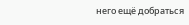него ещё добраться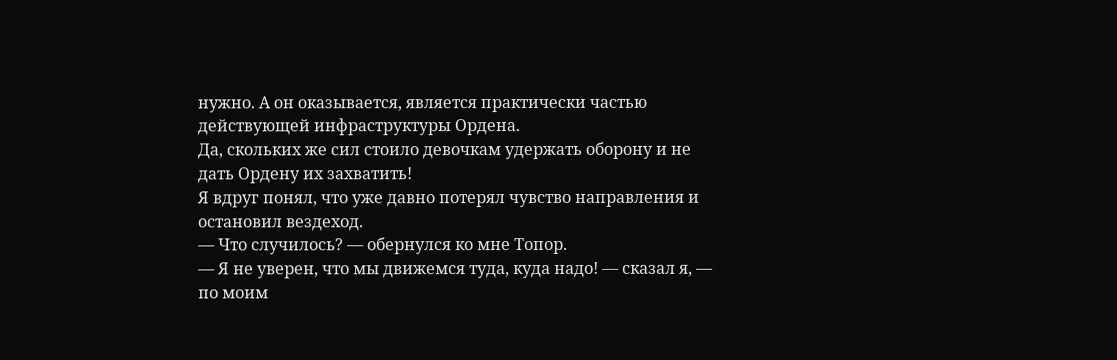нужно. А он оказывается, является практически частью действующей инфраструктуры Ордена.
Да, скольких же сил стоило девочкам удержать оборону и не дать Ордену их захватить!
Я вдруг понял, что уже давно потерял чувство направления и остановил вездеход.
— Что случилось? — обернулся ко мне Топор.
— Я не уверен, что мы движемся туда, куда надо! — сказал я, — по моим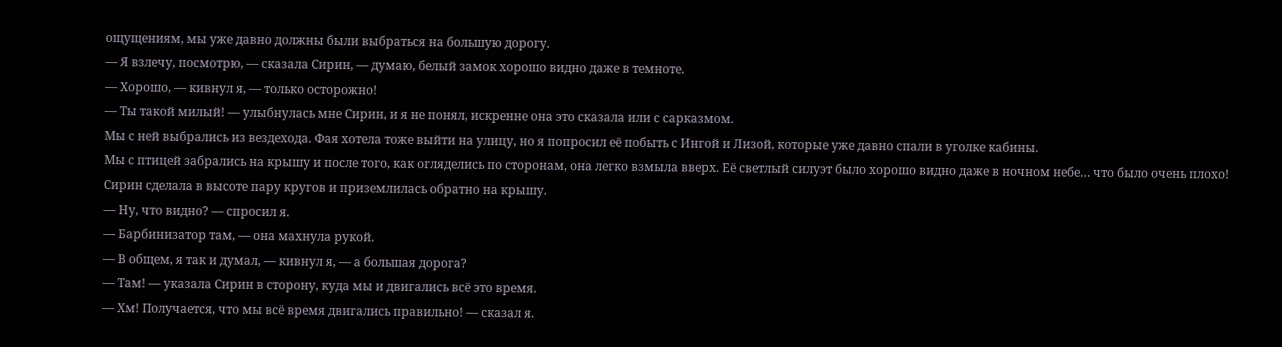ощущениям, мы уже давно должны были выбраться на большую дорогу.
— Я взлечу, посмотрю, — сказала Сирин, — думаю, белый замок хорошо видно даже в темноте.
— Хорошо, — кивнул я, — только осторожно!
— Ты такой милый! — улыбнулась мне Сирин, и я не понял, искренне она это сказала или с сарказмом.
Мы с ней выбрались из вездехода. Фая хотела тоже выйти на улицу, но я попросил её побыть с Ингой и Лизой, которые уже давно спали в уголке кабины.
Мы с птицей забрались на крышу и после того, как огляделись по сторонам, она легко взмыла вверх. Её светлый силуэт было хорошо видно даже в ночном небе… что было очень плохо!
Сирин сделала в высоте пару кругов и приземлилась обратно на крышу.
— Ну, что видно? — спросил я.
— Барбинизатор там, — она махнула рукой.
— В общем, я так и думал, — кивнул я, — а большая дорога?
— Там! — указала Сирин в сторону, куда мы и двигались всё это время.
— Хм! Получается, что мы всё время двигались правильно! — сказал я.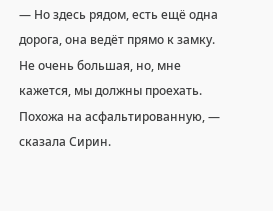— Но здесь рядом, есть ещё одна дорога, она ведёт прямо к замку. Не очень большая, но, мне кажется, мы должны проехать. Похожа на асфальтированную, — сказала Сирин.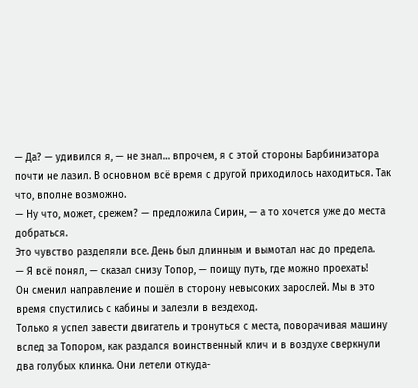— Да? — удивился я, — не знал… впрочем, я с этой стороны Барбинизатора почти не лазил. В основном всё время с другой приходилось находиться. Так что, вполне возможно.
— Ну что, может, срежем? — предложила Сирин, — а то хочется уже до места добраться.
Это чувство разделяли все. День был длинным и вымотал нас до предела.
— Я всё понял, — сказал снизу Топор, — поищу путь, где можно проехать!
Он сменил направление и пошёл в сторону невысоких зарослей. Мы в это время спустились с кабины и залезли в вездеход.
Только я успел завести двигатель и тронуться с места, поворачивая машину вслед за Топором, как раздался воинственный клич и в воздухе сверкнули два голубых клинка. Они летели откуда-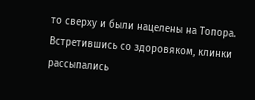то сверху и были нацелены на Топора.
Встретившись со здоровяком, клинки рассыпались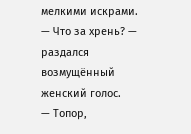мелкими искрами.
— Что за хрень? — раздался возмущённый женский голос.
— Топор,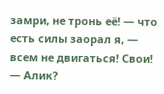замри, не тронь её! — что есть силы заорал я, — всем не двигаться! Свои!
— Алик?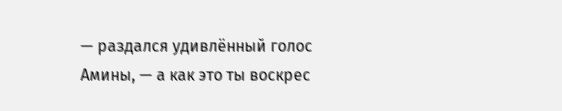— раздался удивлённый голос Амины, — а как это ты воскрес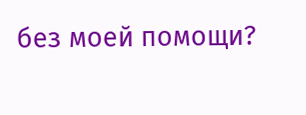без моей помощи?